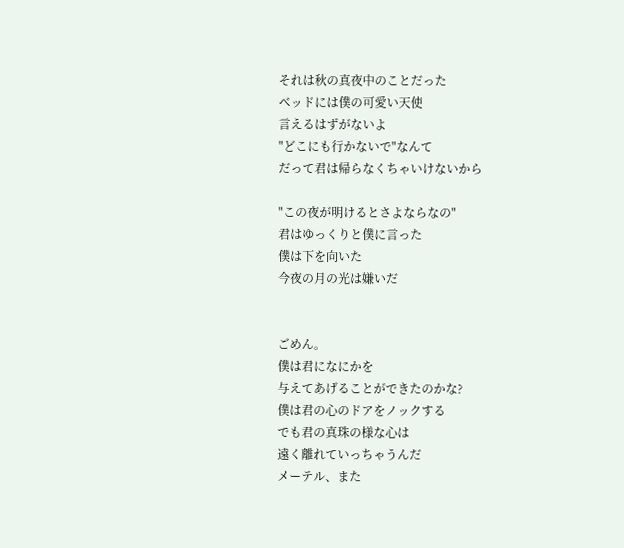それは秋の真夜中のことだった
ベッドには僕の可愛い天使
言えるはずがないよ
"どこにも行かないで"なんて
だって君は帰らなくちゃいけないから

"この夜が明けるとさよならなの"
君はゆっくりと僕に言った
僕は下を向いた
今夜の月の光は嫌いだ


ごめん。
僕は君になにかを
与えてあげることができたのかな?
僕は君の心のドアをノックする
でも君の真珠の様な心は
遠く離れていっちゃうんだ
メーテル、また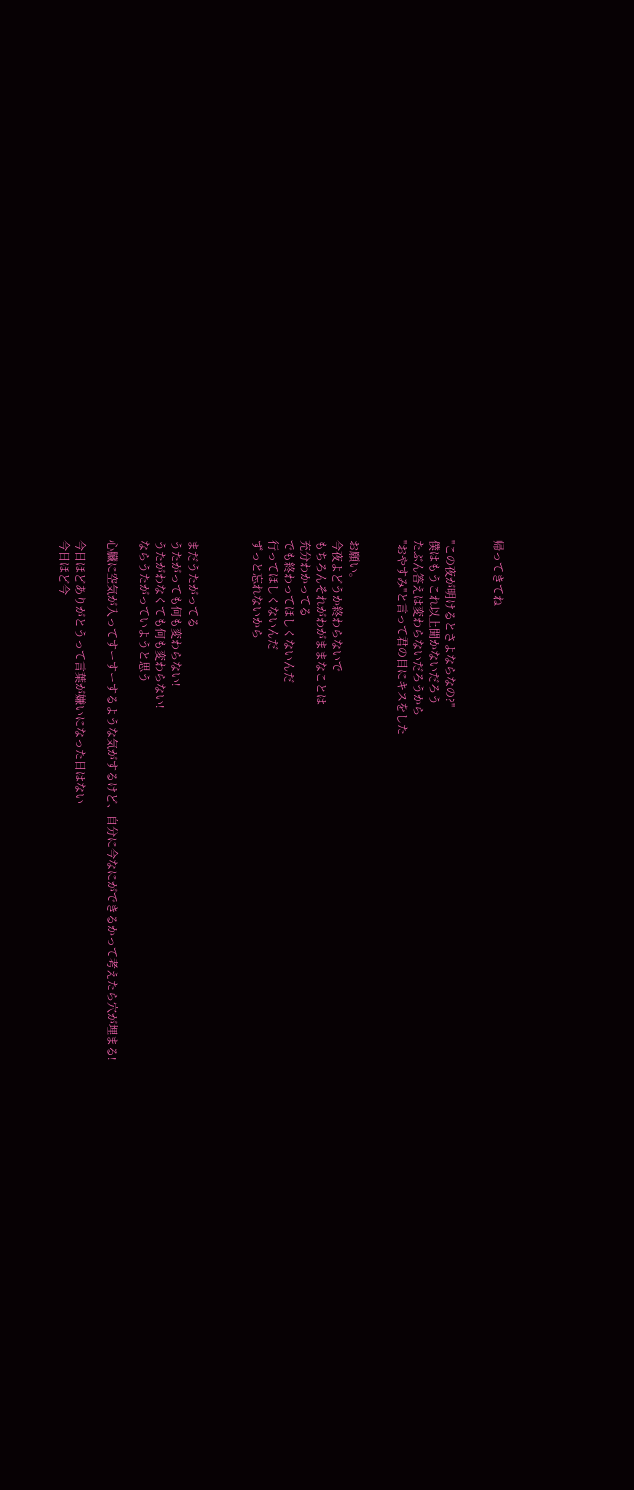帰ってきてね


"この夜が明けるとさよならなの?"
僕はもうこれ以上聞かないだろう
たぶん答えは変わらないだろうから
"おやすみ"と言って君の目にキスをした


お願い。
今夜よどうか終わらないで
もちろんそれがわがままなことは
充分わかってる
でも終わってほしくないんだ
行ってほしくないんだ
ずっと忘れないから



まだうたがってる
うたがっても何も変わらない!
うたがわなくても何も変わらない!
ならうたがっていようと思う

心臓に空気が入ってすーすーするような気がするけど、自分に今なにができるかって考えたら穴が埋まる!

今日ほどありがとうって言葉が嫌いになった日はない
今日ほど今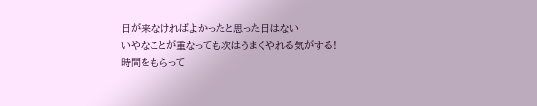日が来なければよかったと思った日はない
いやなことが重なっても次はうまくやれる気がする!
時間をもらって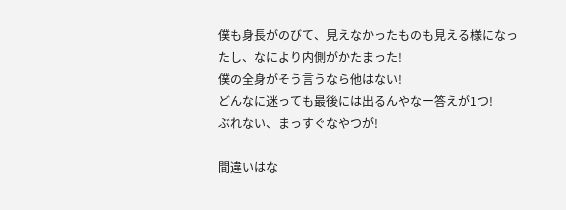僕も身長がのびて、見えなかったものも見える様になったし、なにより内側がかたまった!
僕の全身がそう言うなら他はない!
どんなに迷っても最後には出るんやなー答えが1つ!
ぶれない、まっすぐなやつが!

間違いはな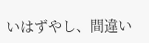いはずやし、間違い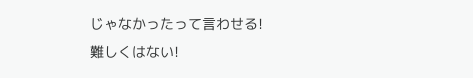じゃなかったって言わせる!
難しくはない!